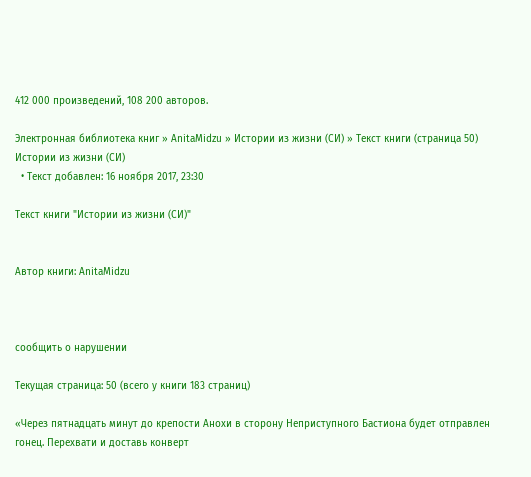412 000 произведений, 108 200 авторов.

Электронная библиотека книг » AnitaMidzu » Истории из жизни (СИ) » Текст книги (страница 50)
Истории из жизни (СИ)
  • Текст добавлен: 16 ноября 2017, 23:30

Текст книги "Истории из жизни (СИ)"


Автор книги: AnitaMidzu



сообщить о нарушении

Текущая страница: 50 (всего у книги 183 страниц)

«Через пятнадцать минут до крепости Анохи в сторону Неприступного Бастиона будет отправлен гонец. Перехвати и доставь конверт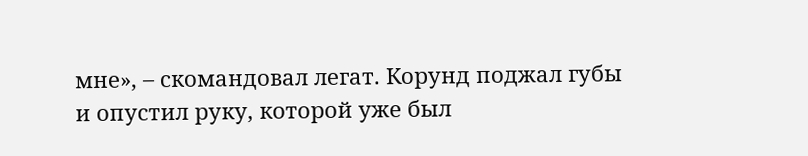мне», – скомандовал легат. Корунд поджал губы и опустил руку, которой уже был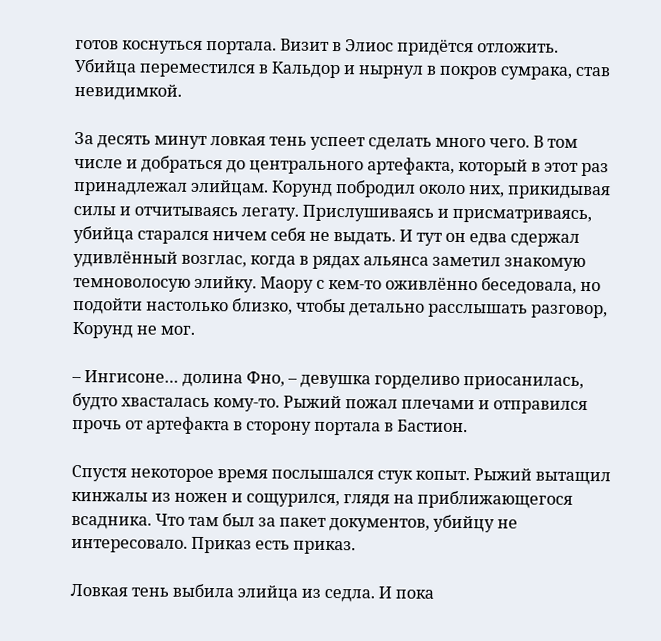готов коснуться портала. Визит в Элиос придётся отложить. Убийца переместился в Кальдор и нырнул в покров сумрака, став невидимкой.

За десять минут ловкая тень успеет сделать много чего. В том числе и добраться до центрального артефакта, который в этот раз принадлежал элийцам. Корунд побродил около них, прикидывая силы и отчитываясь легату. Прислушиваясь и присматриваясь, убийца старался ничем себя не выдать. И тут он едва сдержал удивлённый возглас, когда в рядах альянса заметил знакомую темноволосую элийку. Маору с кем-то оживлённо беседовала, но подойти настолько близко, чтобы детально расслышать разговор, Корунд не мог.

– Ингисоне… долина Фно, – девушка горделиво приосанилась, будто хвасталась кому-то. Рыжий пожал плечами и отправился прочь от артефакта в сторону портала в Бастион.

Спустя некоторое время послышался стук копыт. Рыжий вытащил кинжалы из ножен и сощурился, глядя на приближающегося всадника. Что там был за пакет документов, убийцу не интересовало. Приказ есть приказ.

Ловкая тень выбила элийца из седла. И пока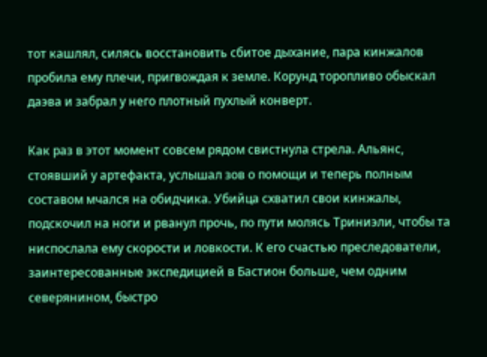тот кашлял, силясь восстановить сбитое дыхание, пара кинжалов пробила ему плечи, пригвождая к земле. Корунд торопливо обыскал даэва и забрал у него плотный пухлый конверт.

Как раз в этот момент совсем рядом свистнула стрела. Альянс, стоявший у артефакта, услышал зов о помощи и теперь полным составом мчался на обидчика. Убийца схватил свои кинжалы, подскочил на ноги и рванул прочь, по пути молясь Триниэли, чтобы та ниспослала ему скорости и ловкости. К его счастью преследователи, заинтересованные экспедицией в Бастион больше, чем одним северянином, быстро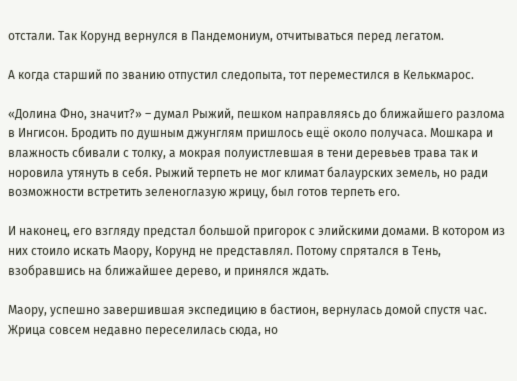отстали. Так Корунд вернулся в Пандемониум, отчитываться перед легатом.

А когда старший по званию отпустил следопыта, тот переместился в Келькмарос.

«Долина Фно, значит?» – думал Рыжий, пешком направляясь до ближайшего разлома в Ингисон. Бродить по душным джунглям пришлось ещё около получаса. Мошкара и влажность сбивали с толку, а мокрая полуистлевшая в тени деревьев трава так и норовила утянуть в себя. Рыжий терпеть не мог климат балаурских земель, но ради возможности встретить зеленоглазую жрицу, был готов терпеть его.

И наконец, его взгляду предстал большой пригорок с элийскими домами. В котором из них стоило искать Маору, Корунд не представлял. Потому спрятался в Тень, взобравшись на ближайшее дерево, и принялся ждать.

Маору, успешно завершившая экспедицию в бастион, вернулась домой спустя час. Жрица совсем недавно переселилась сюда, но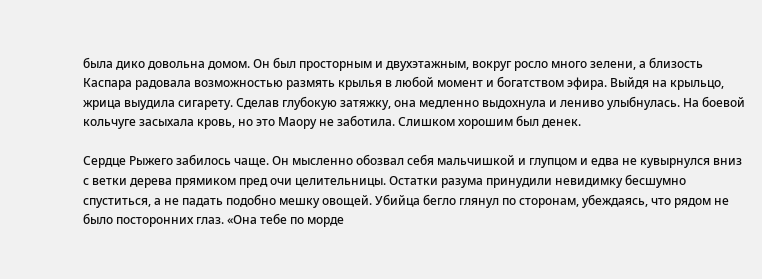была дико довольна домом. Он был просторным и двухэтажным, вокруг росло много зелени, а близость Каспара радовала возможностью размять крылья в любой момент и богатством эфира. Выйдя на крыльцо, жрица выудила сигарету. Сделав глубокую затяжку, она медленно выдохнула и лениво улыбнулась. На боевой кольчуге засыхала кровь, но это Маору не заботила. Слишком хорошим был денек.

Сердце Рыжего забилось чаще. Он мысленно обозвал себя мальчишкой и глупцом и едва не кувырнулся вниз с ветки дерева прямиком пред очи целительницы. Остатки разума принудили невидимку бесшумно спуститься, а не падать подобно мешку овощей. Убийца бегло глянул по сторонам, убеждаясь, что рядом не было посторонних глаз. «Она тебе по морде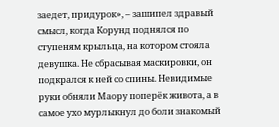заедет, придурок», – зашипел здравый смысл, когда Корунд поднялся по ступеням крыльца, на котором стояла девушка. Не сбрасывая маскировки, он подкрался к ней со спины. Невидимые руки обняли Маору поперёк живота, а в самое ухо мурлыкнул до боли знакомый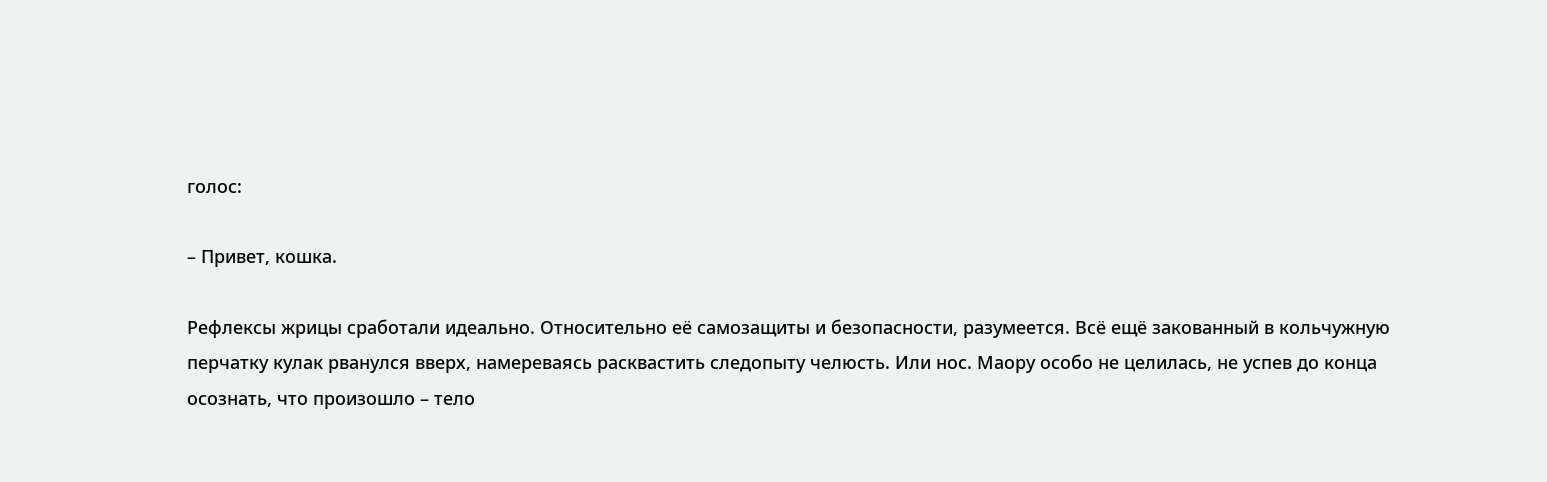голос:

– Привет, кошка.

Рефлексы жрицы сработали идеально. Относительно её самозащиты и безопасности, разумеется. Всё ещё закованный в кольчужную перчатку кулак рванулся вверх, намереваясь расквастить следопыту челюсть. Или нос. Маору особо не целилась, не успев до конца осознать, что произошло – тело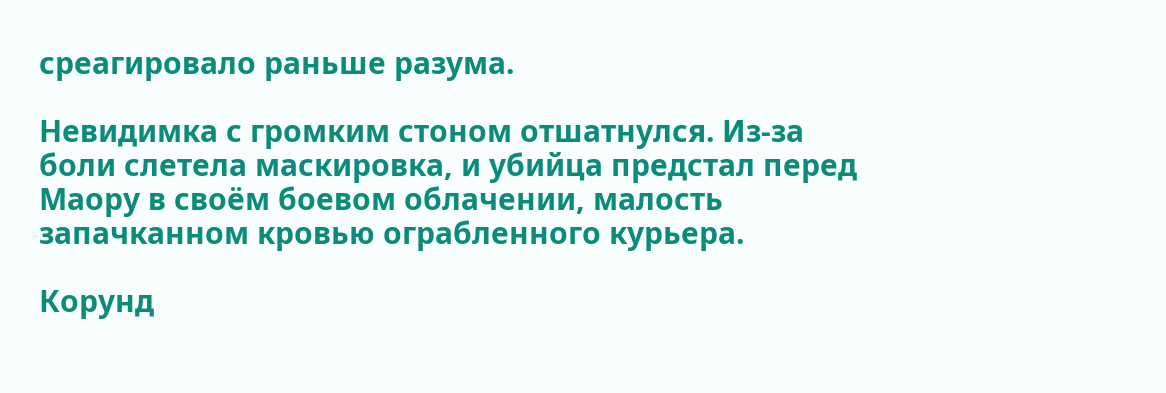среагировало раньше разума.

Невидимка с громким стоном отшатнулся. Из-за боли слетела маскировка, и убийца предстал перед Маору в своём боевом облачении, малость запачканном кровью ограбленного курьера.

Корунд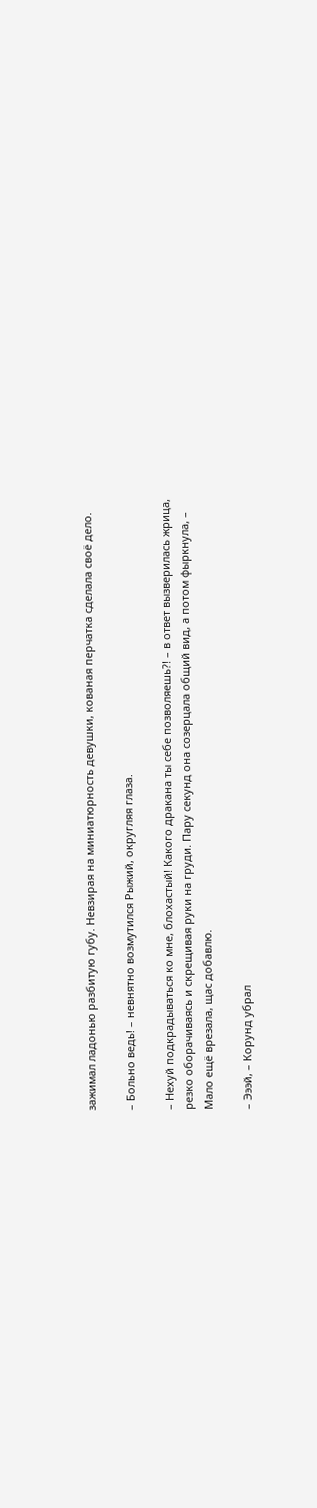зажимал ладонью разбитую губу. Невзирая на миниатюрность девушки, кованая перчатка сделала своё дело.

– Больно ведь! – невнятно возмутился Рыжий, округляя глаза.

– Нехуй подкрадываться ко мне, блохастый! Какого дракана ты себе позволяешь?! – в ответ вызверилась жрица, резко оборачиваясь и скрещивая руки на груди. Пару секунд она созерцала общий вид, а потом фыркнула, – Мало ещё врезала, щас добавлю.

– Эээй, – Корунд убрал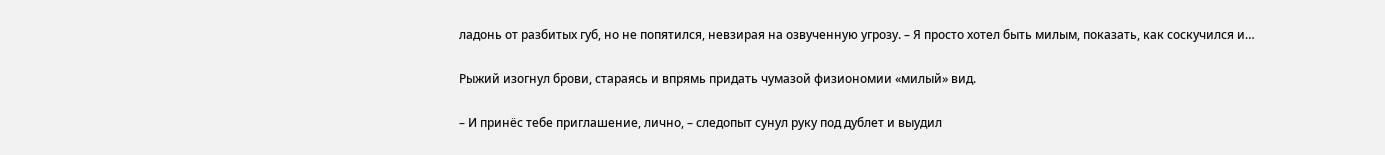ладонь от разбитых губ, но не попятился, невзирая на озвученную угрозу. – Я просто хотел быть милым, показать, как соскучился и…

Рыжий изогнул брови, стараясь и впрямь придать чумазой физиономии «милый» вид.

– И принёс тебе приглашение, лично, – следопыт сунул руку под дублет и выудил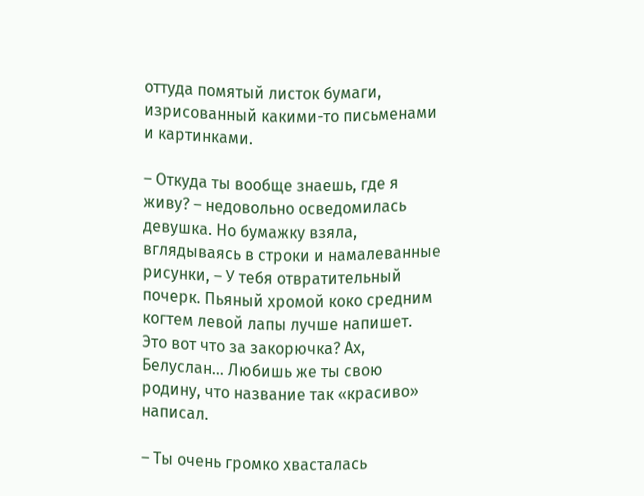оттуда помятый листок бумаги, изрисованный какими-то письменами и картинками.

– Откуда ты вообще знаешь, где я живу? – недовольно осведомилась девушка. Но бумажку взяла, вглядываясь в строки и намалеванные рисунки, – У тебя отвратительный почерк. Пьяный хромой коко средним когтем левой лапы лучше напишет. Это вот что за закорючка? Ах, Белуслан… Любишь же ты свою родину, что название так «красиво» написал.

– Ты очень громко хвасталась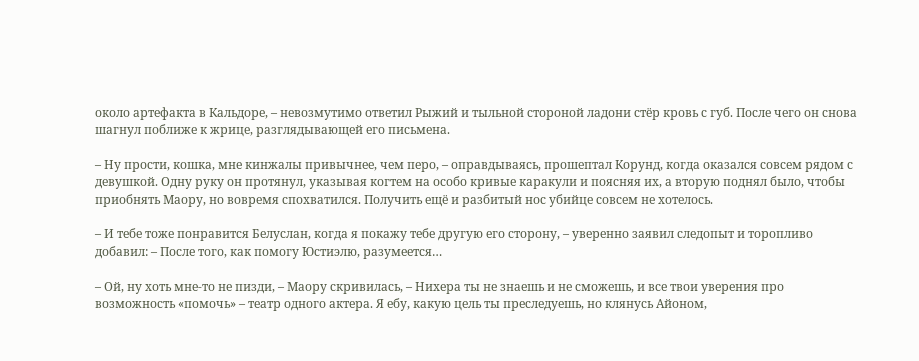около артефакта в Кальдоре, – невозмутимо ответил Рыжий и тыльной стороной ладони стёр кровь с губ. После чего он снова шагнул поближе к жрице, разглядывающей его письмена.

– Ну прости, кошка, мне кинжалы привычнее, чем перо, – оправдываясь, прошептал Корунд, когда оказался совсем рядом с девушкой. Одну руку он протянул, указывая когтем на особо кривые каракули и поясняя их, а вторую поднял было, чтобы приобнять Маору, но вовремя спохватился. Получить ещё и разбитый нос убийце совсем не хотелось.

– И тебе тоже понравится Белуслан, когда я покажу тебе другую его сторону, – уверенно заявил следопыт и торопливо добавил: – После того, как помогу Юстиэлю, разумеется…

– Ой, ну хоть мне-то не пизди, – Маору скривилась, – Нихера ты не знаешь и не сможешь, и все твои уверения про возможность «помочь» – театр одного актера. Я ебу, какую цель ты преследуешь, но клянусь Айоном,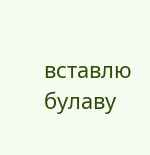вставлю булаву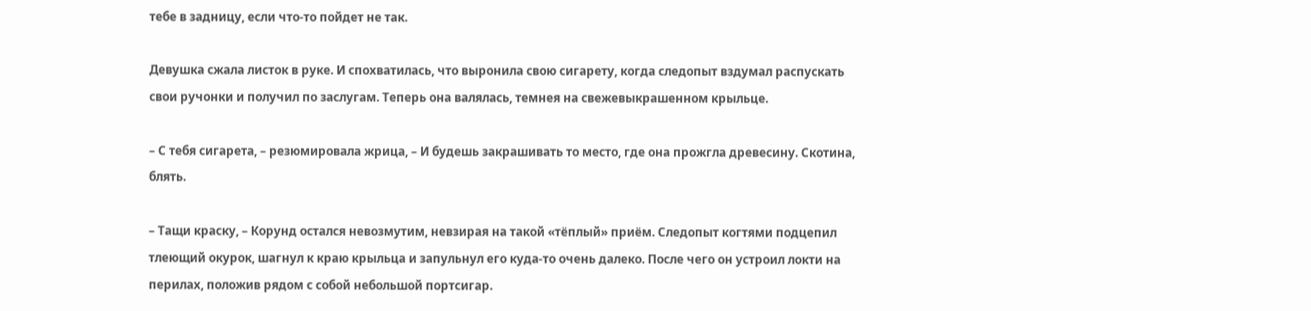тебе в задницу, если что-то пойдет не так.

Девушка сжала листок в руке. И спохватилась, что выронила свою сигарету, когда следопыт вздумал распускать свои ручонки и получил по заслугам. Теперь она валялась, темнея на свежевыкрашенном крыльце.

– С тебя сигарета, – резюмировала жрица, – И будешь закрашивать то место, где она прожгла древесину. Скотина, блять.

– Тащи краску, – Корунд остался невозмутим, невзирая на такой «тёплый» приём. Следопыт когтями подцепил тлеющий окурок, шагнул к краю крыльца и запульнул его куда-то очень далеко. После чего он устроил локти на перилах, положив рядом с собой небольшой портсигар.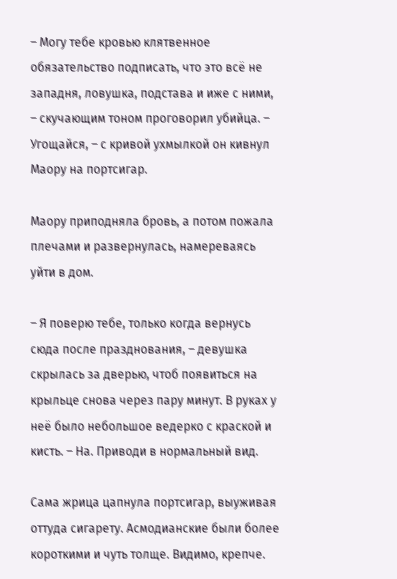– Могу тебе кровью клятвенное обязательство подписать, что это всё не западня, ловушка, подстава и иже с ними, – скучающим тоном проговорил убийца. – Угощайся, – с кривой ухмылкой он кивнул Маору на портсигар.

Маору приподняла бровь, а потом пожала плечами и развернулась, намереваясь уйти в дом.

– Я поверю тебе, только когда вернусь сюда после празднования, – девушка скрылась за дверью, чтоб появиться на крыльце снова через пару минут. В руках у неё было небольшое ведерко с краской и кисть. – На. Приводи в нормальный вид.

Сама жрица цапнула портсигар, выуживая оттуда сигарету. Асмодианские были более короткими и чуть толще. Видимо, крепче.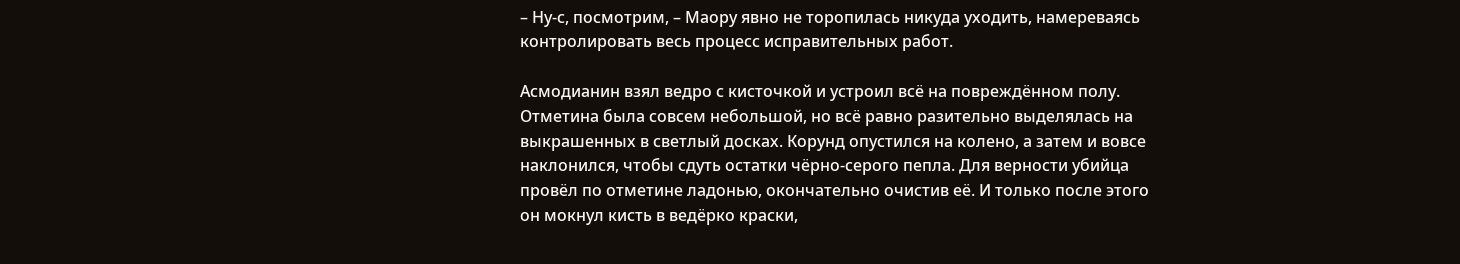– Ну-с, посмотрим, – Маору явно не торопилась никуда уходить, намереваясь контролировать весь процесс исправительных работ.

Асмодианин взял ведро с кисточкой и устроил всё на повреждённом полу. Отметина была совсем небольшой, но всё равно разительно выделялась на выкрашенных в светлый досках. Корунд опустился на колено, а затем и вовсе наклонился, чтобы сдуть остатки чёрно-серого пепла. Для верности убийца провёл по отметине ладонью, окончательно очистив её. И только после этого он мокнул кисть в ведёрко краски,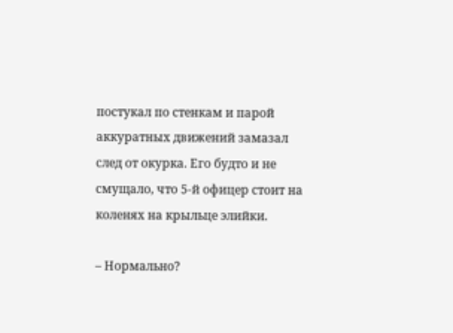постукал по стенкам и парой аккуратных движений замазал след от окурка. Его будто и не смущало, что 5-й офицер стоит на коленях на крыльце элийки.

– Нормально?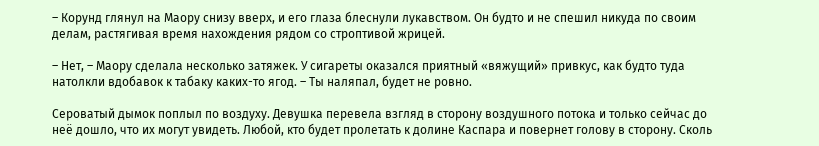– Корунд глянул на Маору снизу вверх, и его глаза блеснули лукавством. Он будто и не спешил никуда по своим делам, растягивая время нахождения рядом со строптивой жрицей.

– Нет, – Маору сделала несколько затяжек. У сигареты оказался приятный «вяжущий» привкус, как будто туда натолкли вдобавок к табаку каких-то ягод. – Ты наляпал, будет не ровно.

Сероватый дымок поплыл по воздуху. Девушка перевела взгляд в сторону воздушного потока и только сейчас до неё дошло, что их могут увидеть. Любой, кто будет пролетать к долине Каспара и повернет голову в сторону. Сколь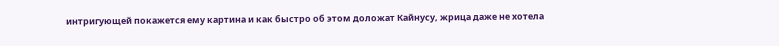интригующей покажется ему картина и как быстро об этом доложат Кайнусу, жрица даже не хотела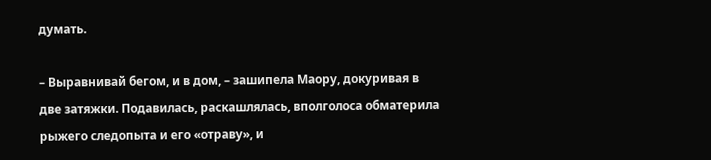думать.

– Выравнивай бегом, и в дом, – зашипела Маору, докуривая в две затяжки. Подавилась, раскашлялась, вполголоса обматерила рыжего следопыта и его «отраву», и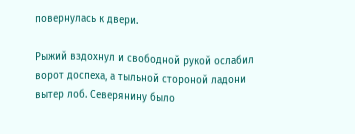повернулась к двери.

Рыжий вздохнул и свободной рукой ослабил ворот доспеха, а тыльной стороной ладони вытер лоб. Северянину было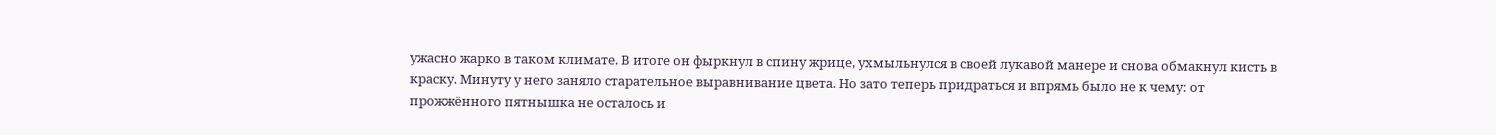ужасно жарко в таком климате. В итоге он фыркнул в спину жрице, ухмыльнулся в своей лукавой манере и снова обмакнул кисть в краску. Минуту у него заняло старательное выравнивание цвета. Но зато теперь придраться и впрямь было не к чему: от прожжённого пятнышка не осталось и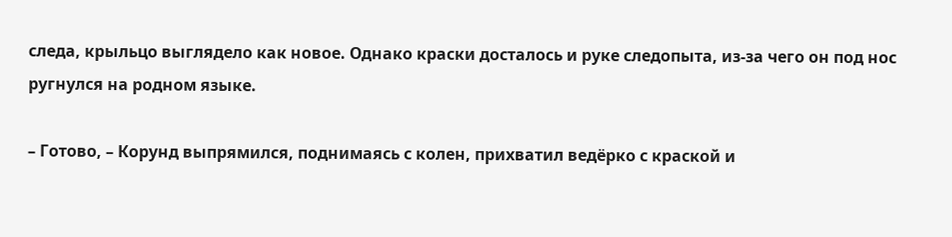следа, крыльцо выглядело как новое. Однако краски досталось и руке следопыта, из-за чего он под нос ругнулся на родном языке.

– Готово, – Корунд выпрямился, поднимаясь с колен, прихватил ведёрко с краской и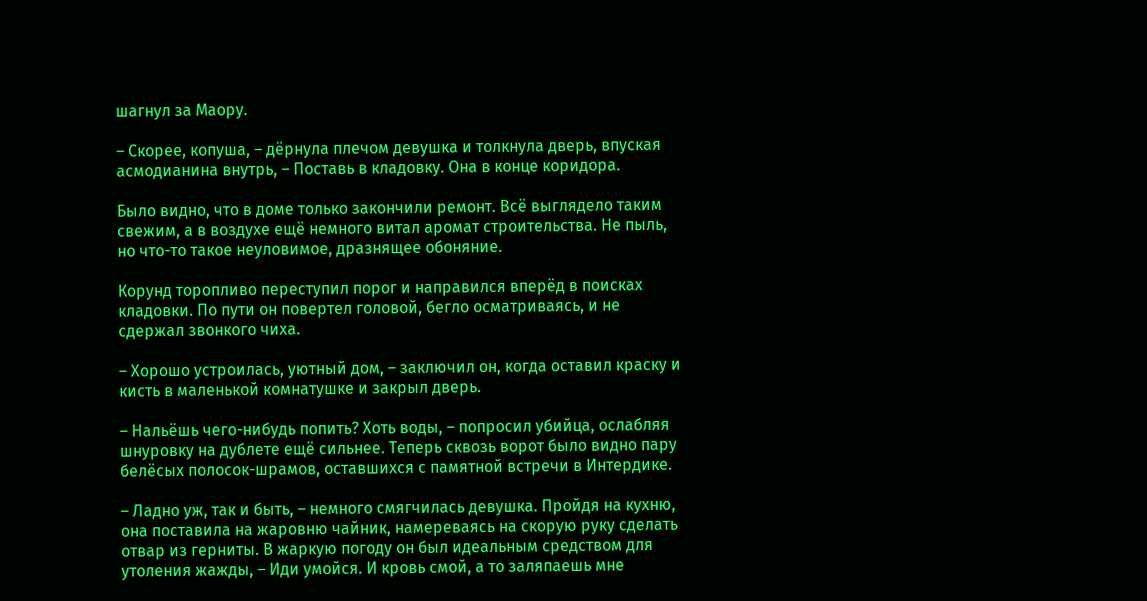шагнул за Маору.

– Скорее, копуша, – дёрнула плечом девушка и толкнула дверь, впуская асмодианина внутрь, – Поставь в кладовку. Она в конце коридора.

Было видно, что в доме только закончили ремонт. Всё выглядело таким свежим, а в воздухе ещё немного витал аромат строительства. Не пыль, но что-то такое неуловимое, дразнящее обоняние.

Корунд торопливо переступил порог и направился вперёд в поисках кладовки. По пути он повертел головой, бегло осматриваясь, и не сдержал звонкого чиха.

– Хорошо устроилась, уютный дом, – заключил он, когда оставил краску и кисть в маленькой комнатушке и закрыл дверь.

– Нальёшь чего-нибудь попить? Хоть воды, – попросил убийца, ослабляя шнуровку на дублете ещё сильнее. Теперь сквозь ворот было видно пару белёсых полосок-шрамов, оставшихся с памятной встречи в Интердике.

– Ладно уж, так и быть, – немного смягчилась девушка. Пройдя на кухню, она поставила на жаровню чайник, намереваясь на скорую руку сделать отвар из герниты. В жаркую погоду он был идеальным средством для утоления жажды, – Иди умойся. И кровь смой, а то заляпаешь мне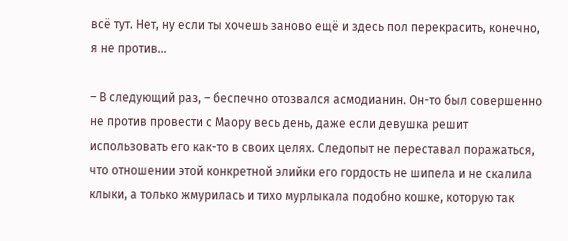всё тут. Нет, ну если ты хочешь заново ещё и здесь пол перекрасить, конечно, я не против…

– В следующий раз, – беспечно отозвался асмодианин. Он-то был совершенно не против провести с Маору весь день, даже если девушка решит использовать его как-то в своих целях. Следопыт не переставал поражаться, что отношении этой конкретной элийки его гордость не шипела и не скалила клыки, а только жмурилась и тихо мурлыкала подобно кошке, которую так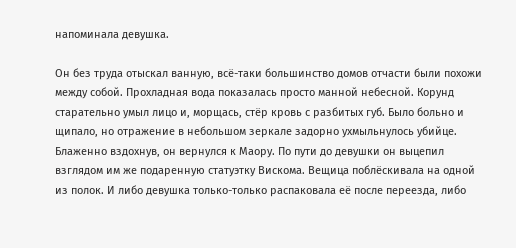напоминала девушка.

Он без труда отыскал ванную, всё-таки большинство домов отчасти были похожи между собой. Прохладная вода показалась просто манной небесной. Корунд старательно умыл лицо и, морщась, стёр кровь с разбитых губ. Было больно и щипало, но отражение в небольшом зеркале задорно ухмыльнулось убийце. Блаженно вздохнув, он вернулся к Маору. По пути до девушки он выцепил взглядом им же подаренную статуэтку Вискома. Вещица поблёскивала на одной из полок. И либо девушка только-только распаковала её после переезда, либо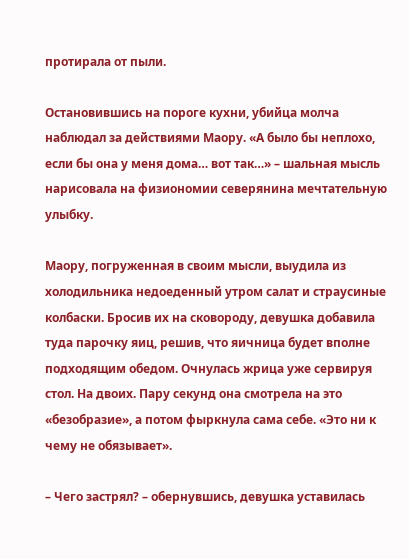протирала от пыли.

Остановившись на пороге кухни, убийца молча наблюдал за действиями Маору. «А было бы неплохо, если бы она у меня дома… вот так…» – шальная мысль нарисовала на физиономии северянина мечтательную улыбку.

Маору, погруженная в своим мысли, выудила из холодильника недоеденный утром салат и страусиные колбаски. Бросив их на сковороду, девушка добавила туда парочку яиц, решив, что яичница будет вполне подходящим обедом. Очнулась жрица уже сервируя стол. На двоих. Пару секунд она смотрела на это «безобразие», а потом фыркнула сама себе. «Это ни к чему не обязывает».

– Чего застрял? – обернувшись, девушка уставилась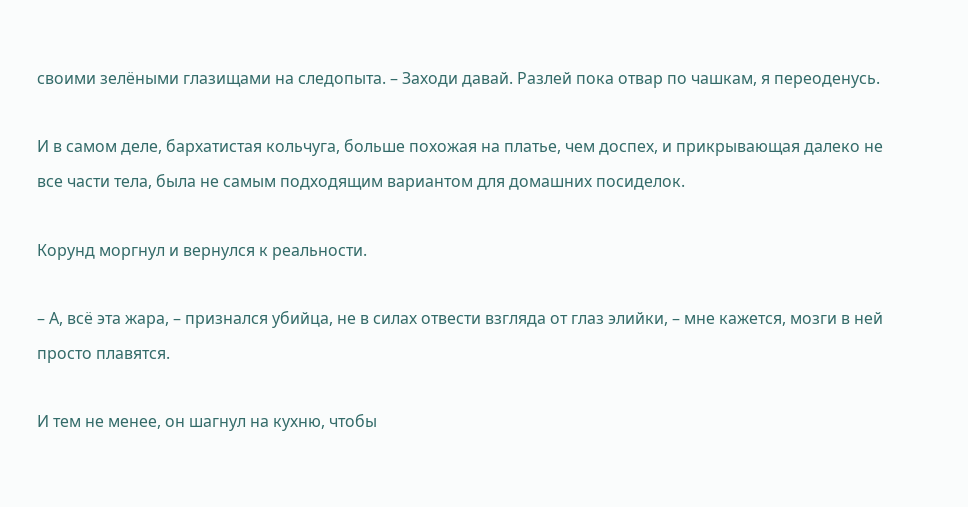своими зелёными глазищами на следопыта. – Заходи давай. Разлей пока отвар по чашкам, я переоденусь.

И в самом деле, бархатистая кольчуга, больше похожая на платье, чем доспех, и прикрывающая далеко не все части тела, была не самым подходящим вариантом для домашних посиделок.

Корунд моргнул и вернулся к реальности.

– А, всё эта жара, – признался убийца, не в силах отвести взгляда от глаз элийки, – мне кажется, мозги в ней просто плавятся.

И тем не менее, он шагнул на кухню, чтобы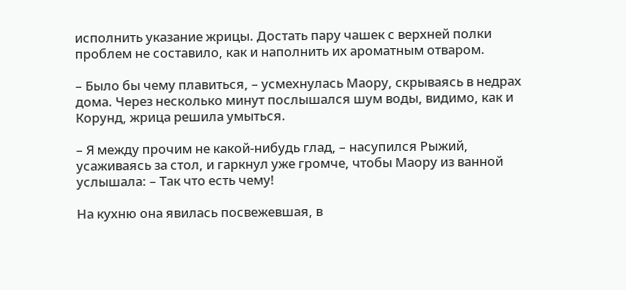исполнить указание жрицы. Достать пару чашек с верхней полки проблем не составило, как и наполнить их ароматным отваром.

– Было бы чему плавиться, – усмехнулась Маору, скрываясь в недрах дома. Через несколько минут послышался шум воды, видимо, как и Корунд, жрица решила умыться.

– Я между прочим не какой-нибудь глад, – насупился Рыжий, усаживаясь за стол, и гаркнул уже громче, чтобы Маору из ванной услышала: – Так что есть чему!

На кухню она явилась посвежевшая, в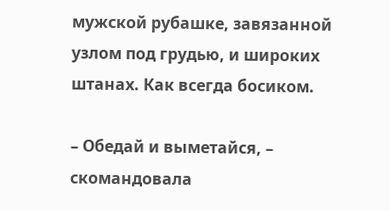мужской рубашке, завязанной узлом под грудью, и широких штанах. Как всегда босиком.

– Обедай и выметайся, – скомандовала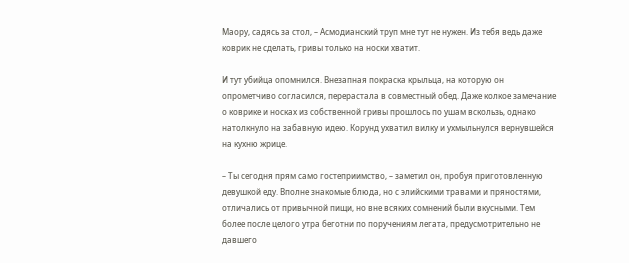Маору, садясь за стол, – Асмодианский труп мне тут не нужен. Из тебя ведь даже коврик не сделать, гривы только на носки хватит.

И тут убийца опомнился. Внезапная покраска крыльца, на которую он опрометчиво согласился, перерастала в совместный обед. Даже колкое замечание о коврике и носках из собственной гривы прошлось по ушам вскользь, однако натолкнуло на забавную идею. Корунд ухватил вилку и ухмыльнулся вернувшейся на кухню жрице.

– Ты сегодня прям само гостеприимство, – заметил он, пробуя приготовленную девушкой еду. Вполне знакомые блюда, но с элийскими травами и пряностями, отличались от привычной пищи, но вне всяких сомнений были вкусными. Тем более после целого утра беготни по поручениям легата, предусмотрительно не давшего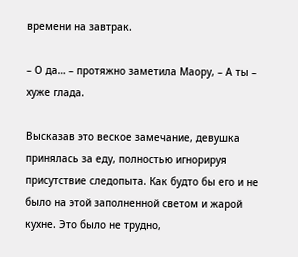времени на завтрак.

– О да… – протяжно заметила Маору, – А ты – хуже глада.

Высказав это веское замечание, девушка принялась за еду, полностью игнорируя присутствие следопыта. Как будто бы его и не было на этой заполненной светом и жарой кухне. Это было не трудно,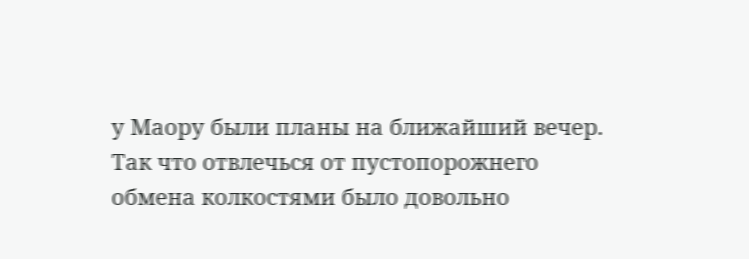у Маору были планы на ближайший вечер. Так что отвлечься от пустопорожнего обмена колкостями было довольно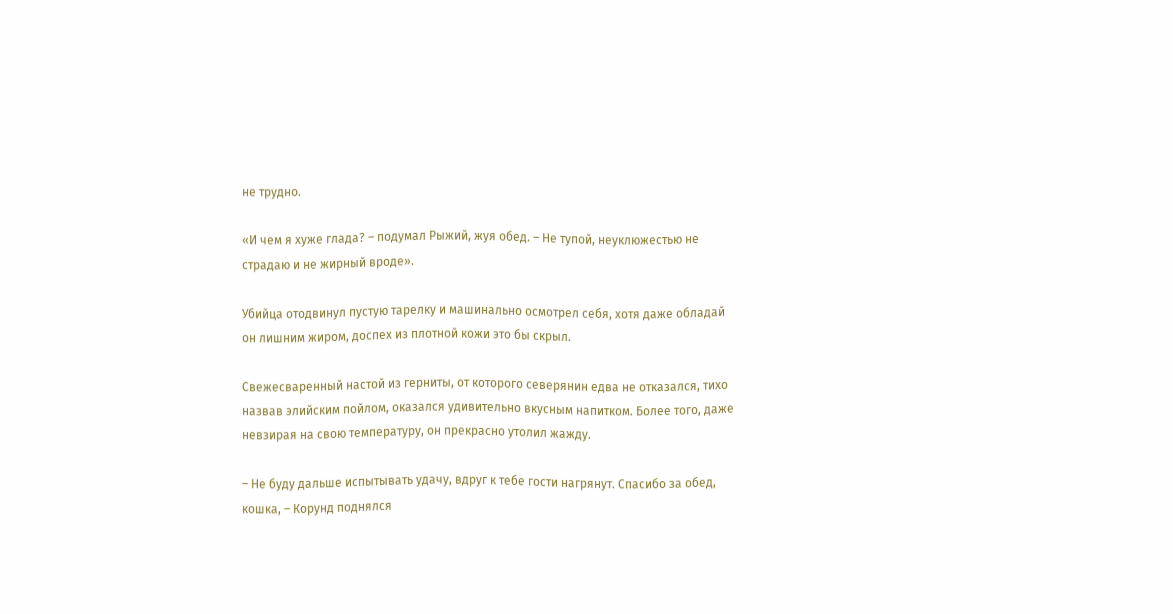не трудно.

«И чем я хуже глада? – подумал Рыжий, жуя обед. – Не тупой, неуклюжестью не страдаю и не жирный вроде».

Убийца отодвинул пустую тарелку и машинально осмотрел себя, хотя даже обладай он лишним жиром, доспех из плотной кожи это бы скрыл.

Свежесваренный настой из герниты, от которого северянин едва не отказался, тихо назвав элийским пойлом, оказался удивительно вкусным напитком. Более того, даже невзирая на свою температуру, он прекрасно утолил жажду.

– Не буду дальше испытывать удачу, вдруг к тебе гости нагрянут. Спасибо за обед, кошка, – Корунд поднялся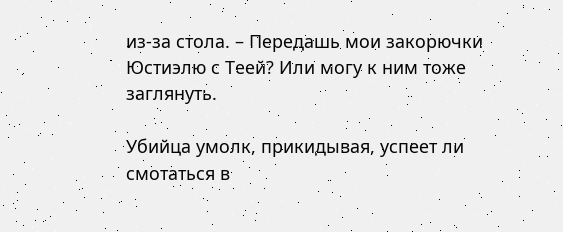из-за стола. – Передашь мои закорючки Юстиэлю с Теей? Или могу к ним тоже заглянуть.

Убийца умолк, прикидывая, успеет ли смотаться в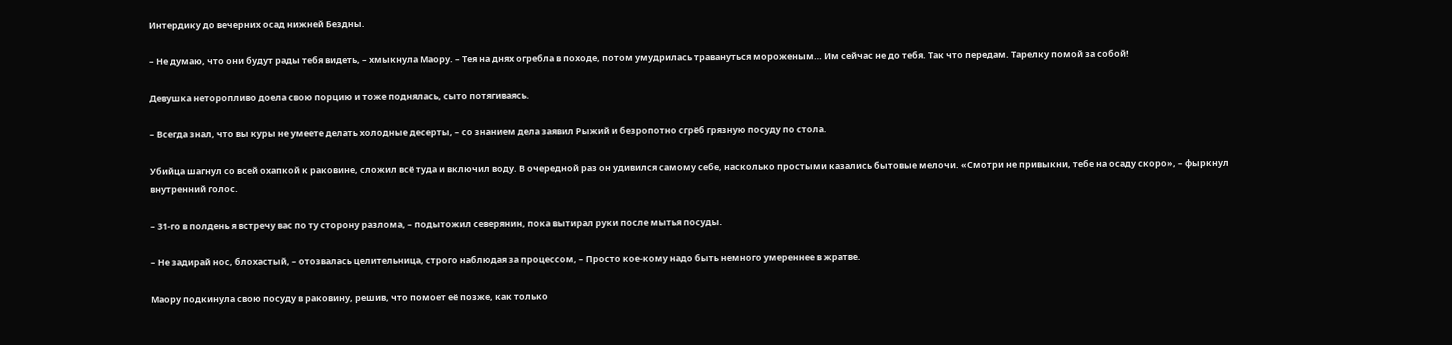Интердику до вечерних осад нижней Бездны.

– Не думаю, что они будут рады тебя видеть, – хмыкнула Маору. – Тея на днях огребла в походе, потом умудрилась травануться мороженым… Им сейчас не до тебя. Так что передам. Тарелку помой за собой!

Девушка неторопливо доела свою порцию и тоже поднялась, сыто потягиваясь.

– Всегда знал, что вы куры не умеете делать холодные десерты, – со знанием дела заявил Рыжий и безропотно сгрёб грязную посуду по стола.

Убийца шагнул со всей охапкой к раковине, сложил всё туда и включил воду. В очередной раз он удивился самому себе, насколько простыми казались бытовые мелочи. «Смотри не привыкни, тебе на осаду скоро», – фыркнул внутренний голос.

– 31-го в полдень я встречу вас по ту сторону разлома, – подытожил северянин, пока вытирал руки после мытья посуды.

– Не задирай нос, блохастый, – отозвалась целительница, строго наблюдая за процессом, – Просто кое-кому надо быть немного умереннее в жратве.

Маору подкинула свою посуду в раковину, решив, что помоет её позже, как только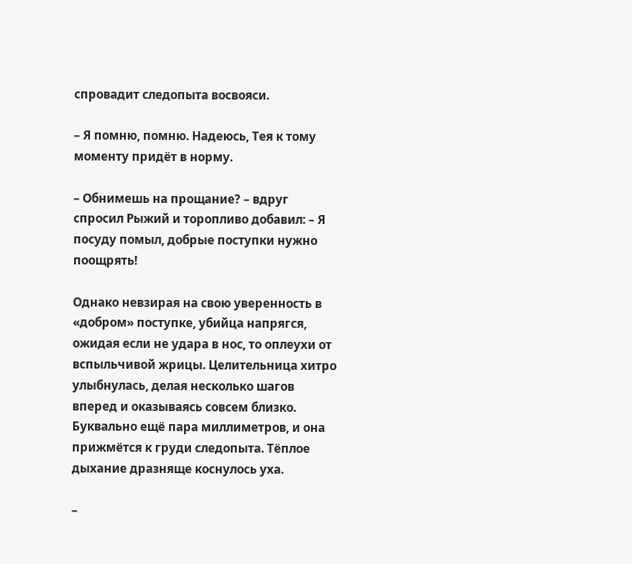спровадит следопыта восвояси.

– Я помню, помню. Надеюсь, Тея к тому моменту придёт в норму.

– Обнимешь на прощание? – вдруг спросил Рыжий и торопливо добавил: – Я посуду помыл, добрые поступки нужно поощрять!

Однако невзирая на свою уверенность в «добром» поступке, убийца напрягся, ожидая если не удара в нос, то оплеухи от вспыльчивой жрицы. Целительница хитро улыбнулась, делая несколько шагов вперед и оказываясь совсем близко. Буквально ещё пара миллиметров, и она прижмётся к груди следопыта. Тёплое дыхание дразняще коснулось уха.

–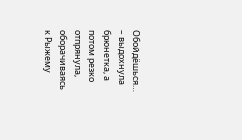Обойдёшься… – выдохнула брюнетка, а потом резко отпрянула, оборачиваясь к Рыжему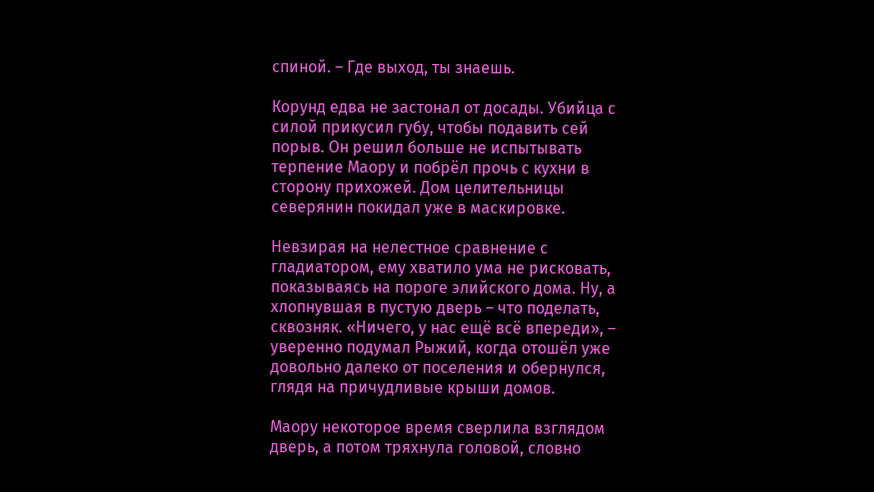спиной. – Где выход, ты знаешь.

Корунд едва не застонал от досады. Убийца с силой прикусил губу, чтобы подавить сей порыв. Он решил больше не испытывать терпение Маору и побрёл прочь с кухни в сторону прихожей. Дом целительницы северянин покидал уже в маскировке.

Невзирая на нелестное сравнение с гладиатором, ему хватило ума не рисковать, показываясь на пороге элийского дома. Ну, а хлопнувшая в пустую дверь – что поделать, сквозняк. «Ничего, у нас ещё всё впереди», – уверенно подумал Рыжий, когда отошёл уже довольно далеко от поселения и обернулся, глядя на причудливые крыши домов.

Маору некоторое время сверлила взглядом дверь, а потом тряхнула головой, словно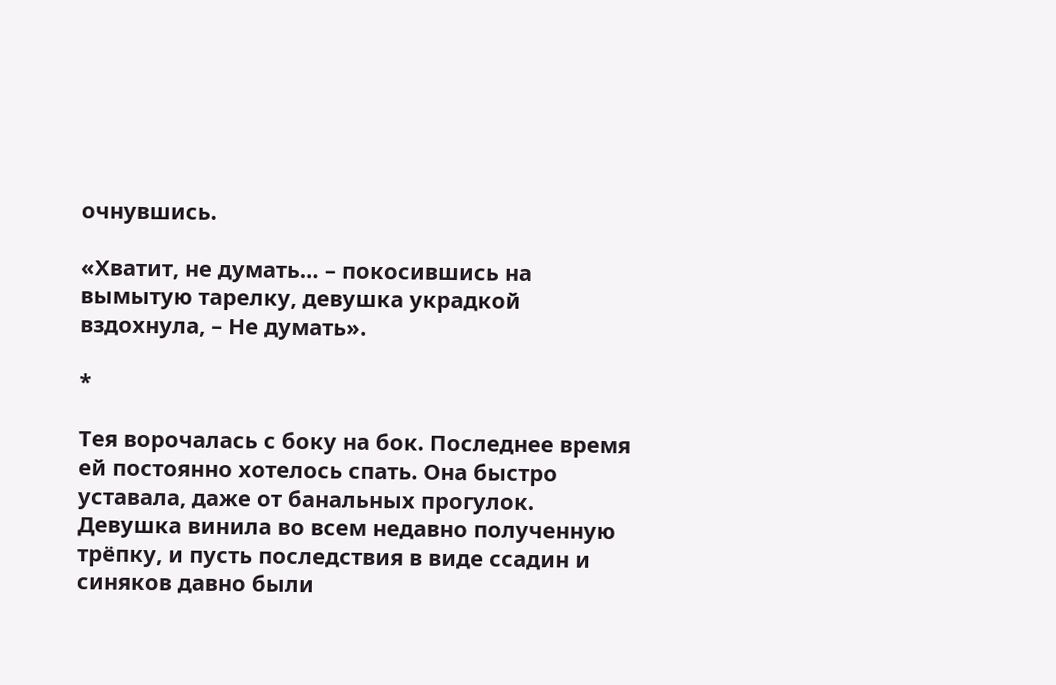очнувшись.

«Хватит, не думать… – покосившись на вымытую тарелку, девушка украдкой вздохнула, – Не думать».

*

Тея ворочалась с боку на бок. Последнее время ей постоянно хотелось спать. Она быстро уставала, даже от банальных прогулок. Девушка винила во всем недавно полученную трёпку, и пусть последствия в виде ссадин и синяков давно были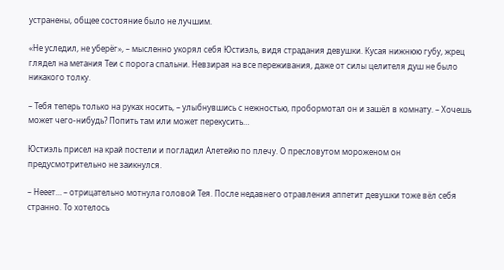устранены, общее состояние было не лучшим.

«Не уследил, не уберёг», – мысленно укорял себя Юстиэль, видя страдания девушки. Кусая нижнюю губу, жрец глядел на метания Теи с порога спальни. Невзирая на все переживания, даже от силы целителя душ не было никакого толку.

– Тебя теперь только на руках носить, – улыбнувшись с нежностью, пробормотал он и зашёл в комнату. – Хочешь может чего-нибудь? Попить там или может перекусить…

Юстиэль присел на край постели и погладил Алетейю по плечу. О пресловутом мороженом он предусмотрительно не заикнулся.

– Нееет… – отрицательно мотнула головой Тея. После недавнего отравления аппетит девушки тоже вёл себя странно. То хотелось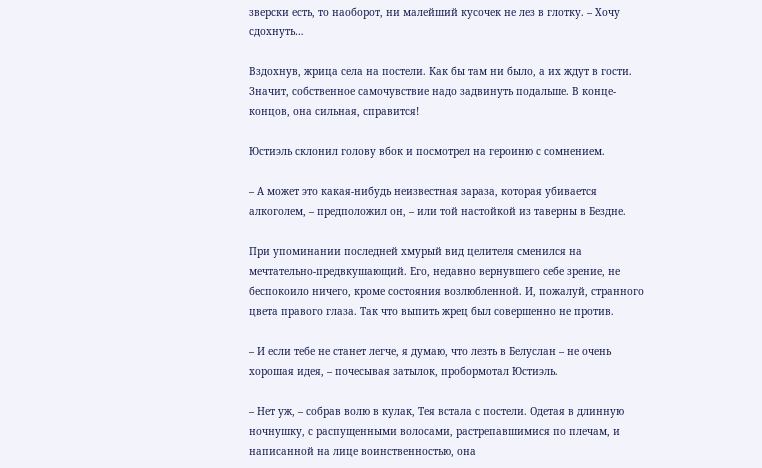зверски есть, то наоборот, ни малейший кусочек не лез в глотку. – Хочу сдохнуть…

Вздохнув, жрица села на постели. Как бы там ни было, а их ждут в гости. Значит, собственное самочувствие надо задвинуть подальше. В конце-концов, она сильная, справится!

Юстиэль склонил голову вбок и посмотрел на героиню с сомнением.

– А может это какая-нибудь неизвестная зараза, которая убивается алкоголем, – предположил он, – или той настойкой из таверны в Бездне.

При упоминании последней хмурый вид целителя сменился на мечтательно-предвкушающий. Его, недавно вернувшего себе зрение, не беспокоило ничего, кроме состояния возлюбленной. И, пожалуй, странного цвета правого глаза. Так что выпить жрец был совершенно не против.

– И если тебе не станет легче, я думаю, что лезть в Белуслан – не очень хорошая идея, – почесывая затылок, пробормотал Юстиэль.

– Нет уж, – собрав волю в кулак, Тея встала с постели. Одетая в длинную ночнушку, с распущенными волосами, растрепавшимися по плечам, и написанной на лице воинственностью, она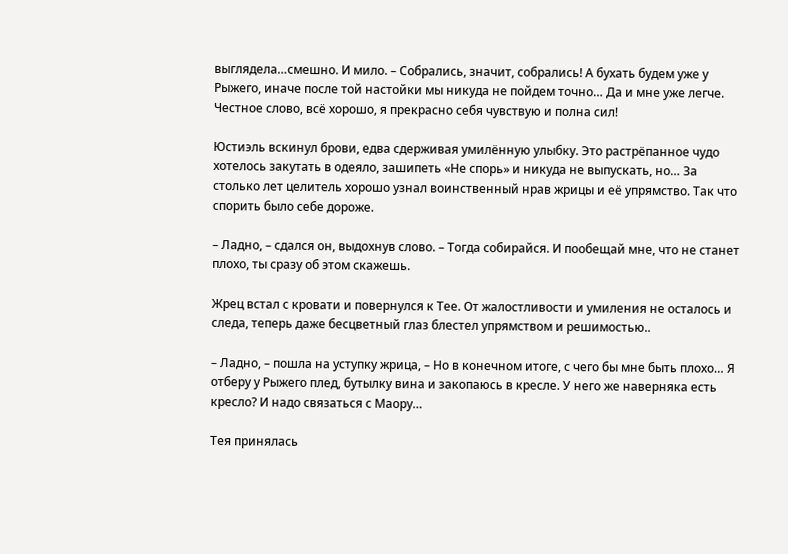выглядела…смешно. И мило. – Собрались, значит, собрались! А бухать будем уже у Рыжего, иначе после той настойки мы никуда не пойдем точно… Да и мне уже легче. Честное слово, всё хорошо, я прекрасно себя чувствую и полна сил!

Юстиэль вскинул брови, едва сдерживая умилённую улыбку. Это растрёпанное чудо хотелось закутать в одеяло, зашипеть «Не спорь» и никуда не выпускать, но… За столько лет целитель хорошо узнал воинственный нрав жрицы и её упрямство. Так что спорить было себе дороже.

– Ладно, – сдался он, выдохнув слово. – Тогда собирайся. И пообещай мне, что не станет плохо, ты сразу об этом скажешь.

Жрец встал с кровати и повернулся к Тее. От жалостливости и умиления не осталось и следа, теперь даже бесцветный глаз блестел упрямством и решимостью..

– Ладно, – пошла на уступку жрица, – Но в конечном итоге, с чего бы мне быть плохо… Я отберу у Рыжего плед, бутылку вина и закопаюсь в кресле. У него же наверняка есть кресло? И надо связаться с Маору…

Тея принялась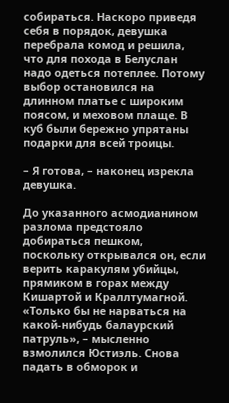собираться. Наскоро приведя себя в порядок, девушка перебрала комод и решила, что для похода в Белуслан надо одеться потеплее. Потому выбор остановился на длинном платье с широким поясом, и меховом плаще. В куб были бережно упрятаны подарки для всей троицы.

– Я готова, – наконец изрекла девушка.

До указанного асмодианином разлома предстояло добираться пешком, поскольку открывался он, если верить каракулям убийцы, прямиком в горах между Кишартой и Краллтумагной. «Только бы не нарваться на какой-нибудь балаурский патруль», – мысленно взмолился Юстиэль. Снова падать в обморок и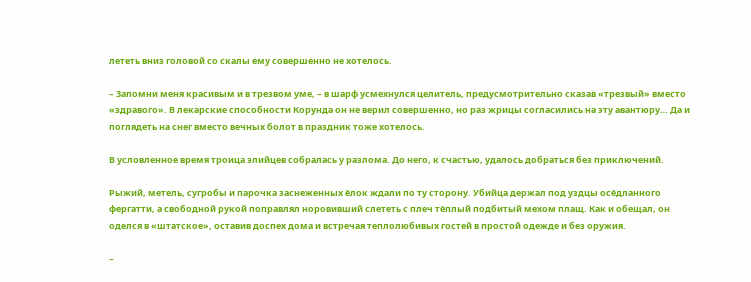лететь вниз головой со скалы ему совершенно не хотелось.

– Запомни меня красивым и в трезвом уме, – в шарф усмехнулся целитель, предусмотрительно сказав «трезвый» вместо «здравого». В лекарские способности Корунда он не верил совершенно, но раз жрицы согласились на эту авантюру… Да и поглядеть на снег вместо вечных болот в праздник тоже хотелось.

В условленное время троица элийцев собралась у разлома. До него, к счастью, удалось добраться без приключений.

Рыжий, метель, сугробы и парочка заснеженных ёлок ждали по ту сторону. Убийца держал под уздцы осёдланного фергатти, а свободной рукой поправлял норовивший слететь с плеч тёплый подбитый мехом плащ. Как и обещал, он оделся в «штатское», оставив доспех дома и встречая теплолюбивых гостей в простой одежде и без оружия.

–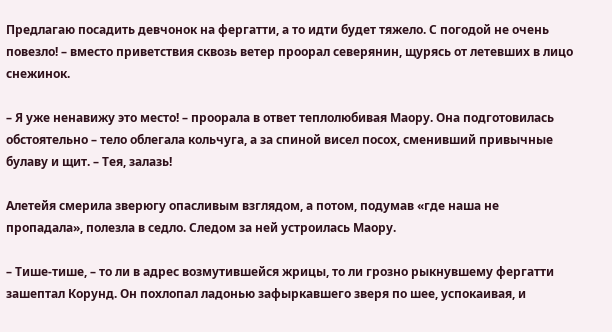Предлагаю посадить девчонок на фергатти, а то идти будет тяжело. С погодой не очень повезло! – вместо приветствия сквозь ветер проорал северянин, щурясь от летевших в лицо снежинок.

– Я уже ненавижу это место! – проорала в ответ теплолюбивая Маору. Она подготовилась обстоятельно – тело облегала кольчуга, а за спиной висел посох, сменивший привычные булаву и щит. – Тея, залазь!

Алетейя смерила зверюгу опасливым взглядом, а потом, подумав «где наша не пропадала», полезла в седло. Следом за ней устроилась Маору.

– Тише-тише, – то ли в адрес возмутившейся жрицы, то ли грозно рыкнувшему фергатти зашептал Корунд. Он похлопал ладонью зафыркавшего зверя по шее, успокаивая, и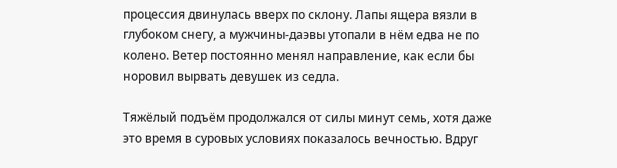процессия двинулась вверх по склону. Лапы ящера вязли в глубоком снегу, а мужчины-даэвы утопали в нём едва не по колено. Ветер постоянно менял направление, как если бы норовил вырвать девушек из седла.

Тяжёлый подъём продолжался от силы минут семь, хотя даже это время в суровых условиях показалось вечностью. Вдруг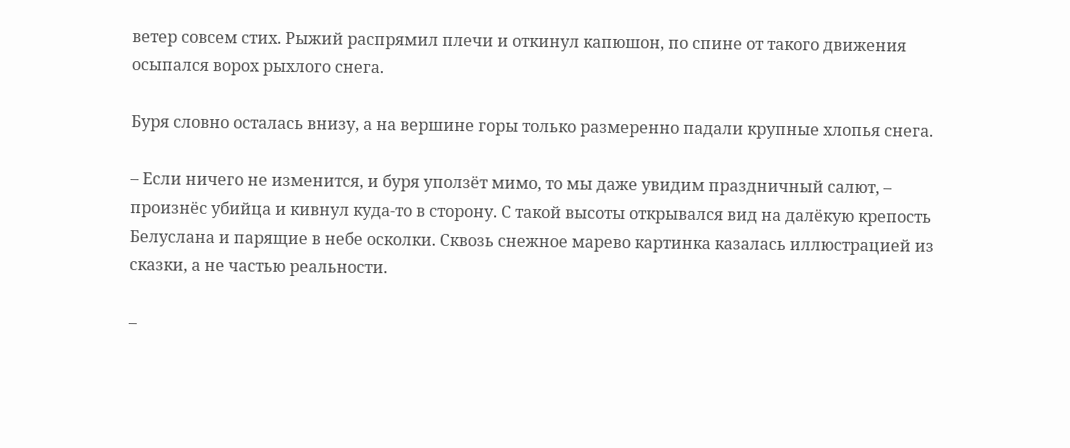ветер совсем стих. Рыжий распрямил плечи и откинул капюшон, по спине от такого движения осыпался ворох рыхлого снега.

Буря словно осталась внизу, а на вершине горы только размеренно падали крупные хлопья снега.

– Если ничего не изменится, и буря уползёт мимо, то мы даже увидим праздничный салют, – произнёс убийца и кивнул куда-то в сторону. С такой высоты открывался вид на далёкую крепость Белуслана и парящие в небе осколки. Сквозь снежное марево картинка казалась иллюстрацией из сказки, а не частью реальности.

–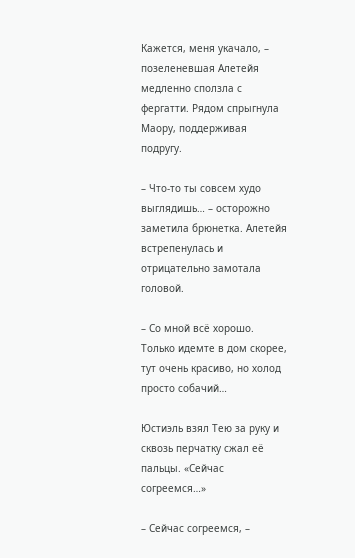Кажется, меня укачало, – позеленевшая Алетейя медленно сползла с фергатти. Рядом спрыгнула Маору, поддерживая подругу.

– Что-то ты совсем худо выглядишь… – осторожно заметила брюнетка. Алетейя встрепенулась и отрицательно замотала головой.

– Со мной всё хорошо. Только идемте в дом скорее, тут очень красиво, но холод просто собачий…

Юстиэль взял Тею за руку и сквозь перчатку сжал её пальцы. «Сейчас согреемся…»

– Сейчас согреемся, –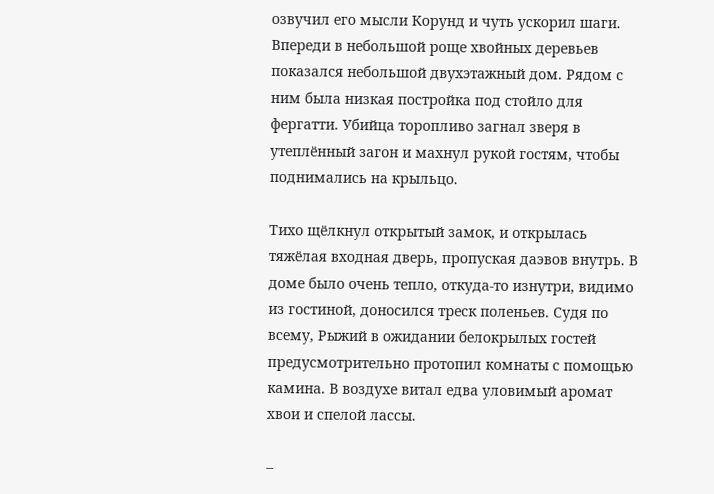озвучил его мысли Корунд и чуть ускорил шаги. Впереди в небольшой роще хвойных деревьев показался небольшой двухэтажный дом. Рядом с ним была низкая постройка под стойло для фергатти. Убийца торопливо загнал зверя в утеплённый загон и махнул рукой гостям, чтобы поднимались на крыльцо.

Тихо щёлкнул открытый замок, и открылась тяжёлая входная дверь, пропуская даэвов внутрь. В доме было очень тепло, откуда-то изнутри, видимо из гостиной, доносился треск поленьев. Судя по всему, Рыжий в ожидании белокрылых гостей предусмотрительно протопил комнаты с помощью камина. В воздухе витал едва уловимый аромат хвои и спелой лассы.

–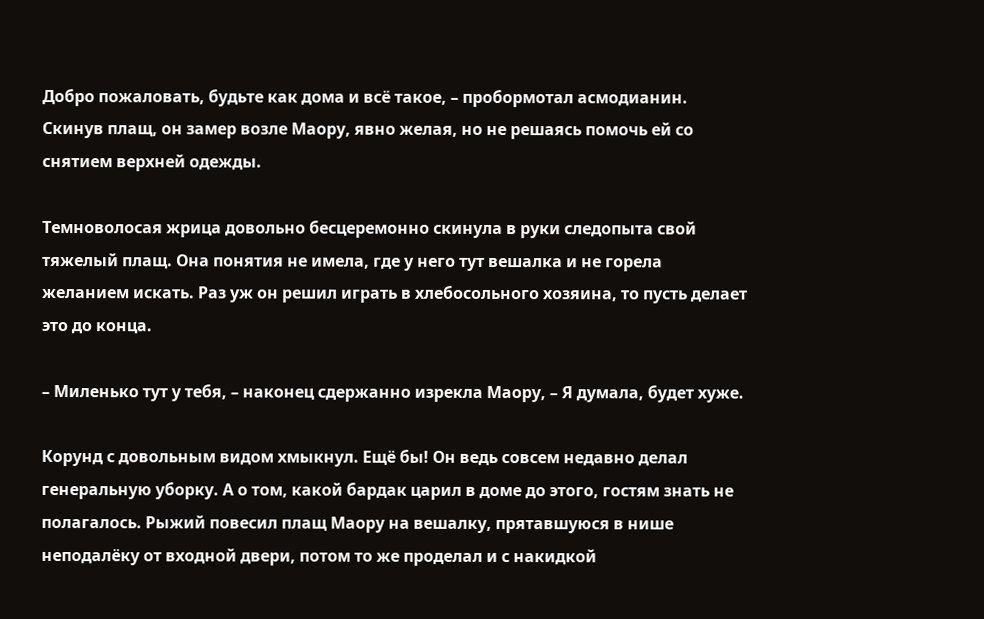Добро пожаловать, будьте как дома и всё такое, – пробормотал асмодианин. Скинув плащ, он замер возле Маору, явно желая, но не решаясь помочь ей со снятием верхней одежды.

Темноволосая жрица довольно бесцеремонно скинула в руки следопыта свой тяжелый плащ. Она понятия не имела, где у него тут вешалка и не горела желанием искать. Раз уж он решил играть в хлебосольного хозяина, то пусть делает это до конца.

– Миленько тут у тебя, – наконец сдержанно изрекла Маору, – Я думала, будет хуже.

Корунд с довольным видом хмыкнул. Ещё бы! Он ведь совсем недавно делал генеральную уборку. А о том, какой бардак царил в доме до этого, гостям знать не полагалось. Рыжий повесил плащ Маору на вешалку, прятавшуюся в нише неподалёку от входной двери, потом то же проделал и с накидкой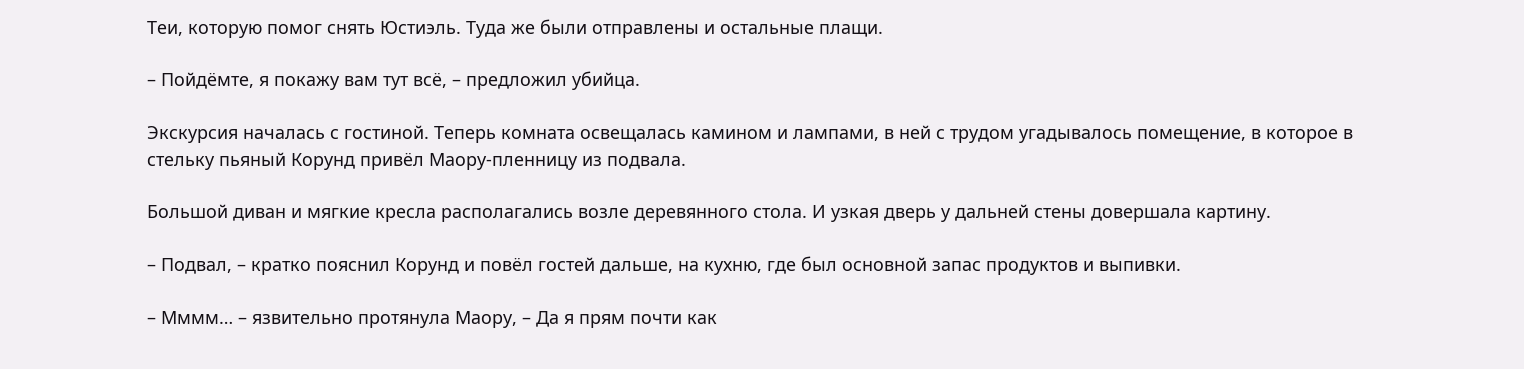Теи, которую помог снять Юстиэль. Туда же были отправлены и остальные плащи.

– Пойдёмте, я покажу вам тут всё, – предложил убийца.

Экскурсия началась с гостиной. Теперь комната освещалась камином и лампами, в ней с трудом угадывалось помещение, в которое в стельку пьяный Корунд привёл Маору-пленницу из подвала.

Большой диван и мягкие кресла располагались возле деревянного стола. И узкая дверь у дальней стены довершала картину.

– Подвал, – кратко пояснил Корунд и повёл гостей дальше, на кухню, где был основной запас продуктов и выпивки.

– Мммм… – язвительно протянула Маору, – Да я прям почти как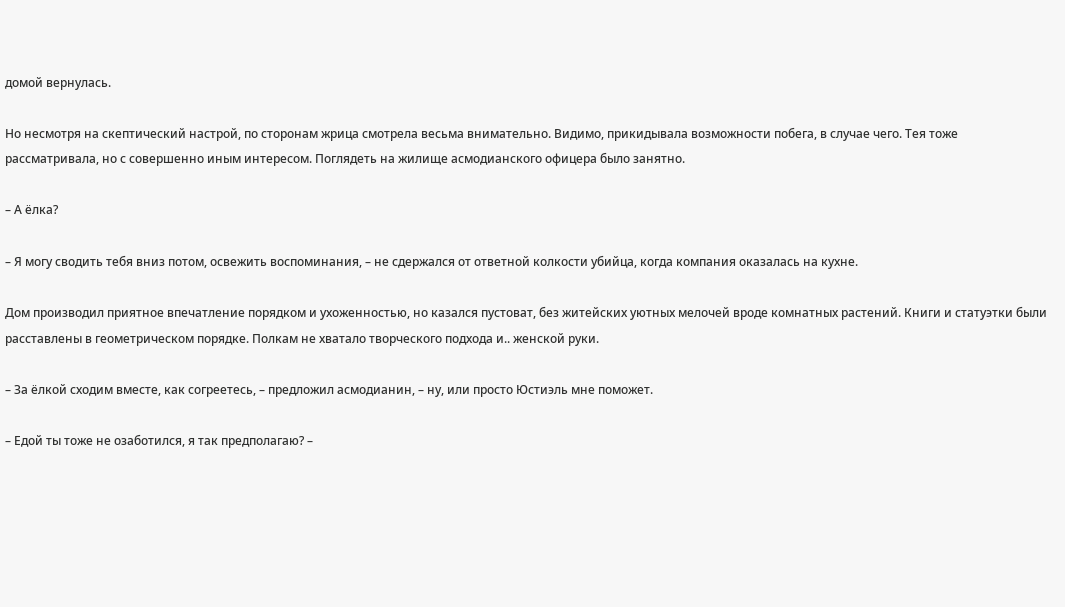домой вернулась.

Но несмотря на скептический настрой, по сторонам жрица смотрела весьма внимательно. Видимо, прикидывала возможности побега, в случае чего. Тея тоже рассматривала, но с совершенно иным интересом. Поглядеть на жилище асмодианского офицера было занятно.

– А ёлка?

– Я могу сводить тебя вниз потом, освежить воспоминания, – не сдержался от ответной колкости убийца, когда компания оказалась на кухне.

Дом производил приятное впечатление порядком и ухоженностью, но казался пустоват, без житейских уютных мелочей вроде комнатных растений. Книги и статуэтки были расставлены в геометрическом порядке. Полкам не хватало творческого подхода и.. женской руки.

– За ёлкой сходим вместе, как согреетесь, – предложил асмодианин, – ну, или просто Юстиэль мне поможет.

– Едой ты тоже не озаботился, я так предполагаю? –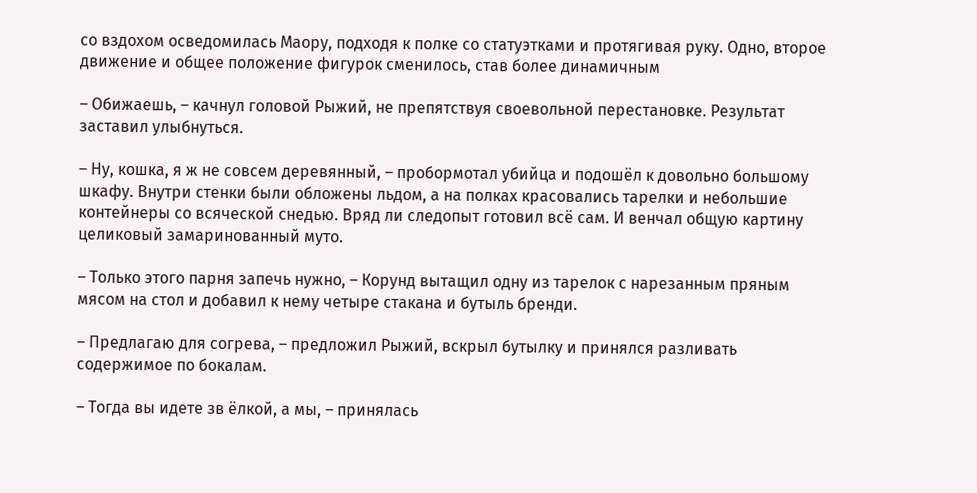со вздохом осведомилась Маору, подходя к полке со статуэтками и протягивая руку. Одно, второе движение и общее положение фигурок сменилось, став более динамичным

– Обижаешь, – качнул головой Рыжий, не препятствуя своевольной перестановке. Результат заставил улыбнуться.

– Ну, кошка, я ж не совсем деревянный, – пробормотал убийца и подошёл к довольно большому шкафу. Внутри стенки были обложены льдом, а на полках красовались тарелки и небольшие контейнеры со всяческой снедью. Вряд ли следопыт готовил всё сам. И венчал общую картину целиковый замаринованный муто.

– Только этого парня запечь нужно, – Корунд вытащил одну из тарелок с нарезанным пряным мясом на стол и добавил к нему четыре стакана и бутыль бренди.

– Предлагаю для согрева, – предложил Рыжий, вскрыл бутылку и принялся разливать содержимое по бокалам.

– Тогда вы идете зв ёлкой, а мы, – принялась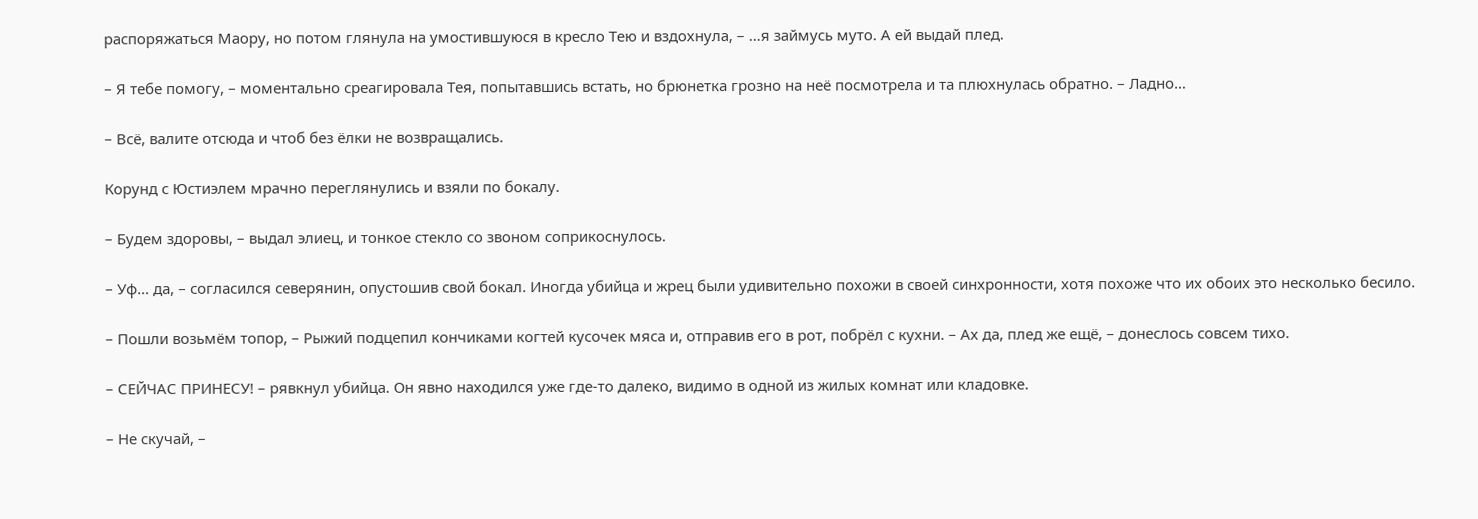распоряжаться Маору, но потом глянула на умостившуюся в кресло Тею и вздохнула, – …я займусь муто. А ей выдай плед.

– Я тебе помогу, – моментально среагировала Тея, попытавшись встать, но брюнетка грозно на неё посмотрела и та плюхнулась обратно. – Ладно…

– Всё, валите отсюда и чтоб без ёлки не возвращались.

Корунд с Юстиэлем мрачно переглянулись и взяли по бокалу.

– Будем здоровы, – выдал элиец, и тонкое стекло со звоном соприкоснулось.

– Уф… да, – согласился северянин, опустошив свой бокал. Иногда убийца и жрец были удивительно похожи в своей синхронности, хотя похоже что их обоих это несколько бесило.

– Пошли возьмём топор, – Рыжий подцепил кончиками когтей кусочек мяса и, отправив его в рот, побрёл с кухни. – Ах да, плед же ещё, – донеслось совсем тихо.

– СЕЙЧАС ПРИНЕСУ! – рявкнул убийца. Он явно находился уже где-то далеко, видимо в одной из жилых комнат или кладовке.

– Не скучай, –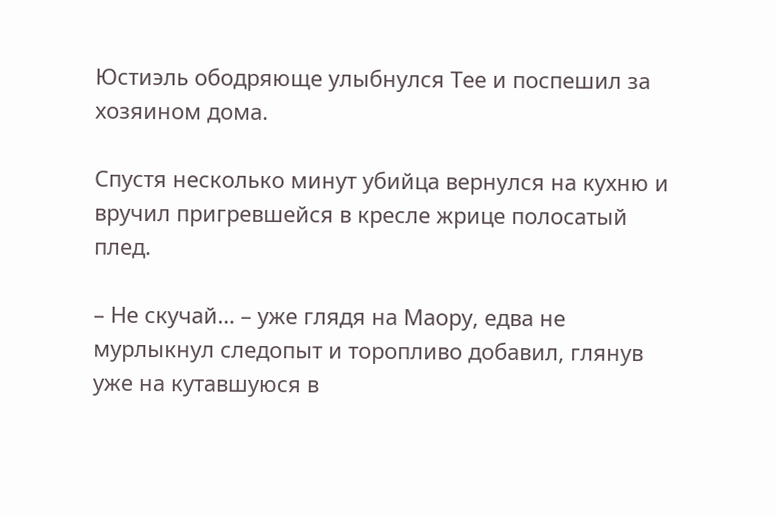Юстиэль ободряюще улыбнулся Тее и поспешил за хозяином дома.

Спустя несколько минут убийца вернулся на кухню и вручил пригревшейся в кресле жрице полосатый плед.

– Не скучай… – уже глядя на Маору, едва не мурлыкнул следопыт и торопливо добавил, глянув уже на кутавшуюся в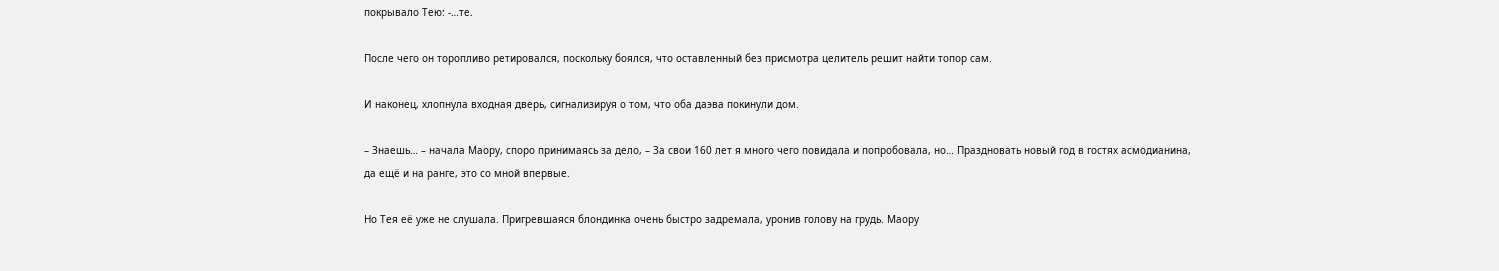покрывало Тею: -…те.

После чего он торопливо ретировался, поскольку боялся, что оставленный без присмотра целитель решит найти топор сам.

И наконец, хлопнула входная дверь, сигнализируя о том, что оба даэва покинули дом.

– Знаешь… – начала Маору, споро принимаясь за дело, – За свои 160 лет я много чего повидала и попробовала, но… Праздновать новый год в гостях асмодианина, да ещё и на ранге, это со мной впервые.

Но Тея её уже не слушала. Пригревшаяся блондинка очень быстро задремала, уронив голову на грудь. Маору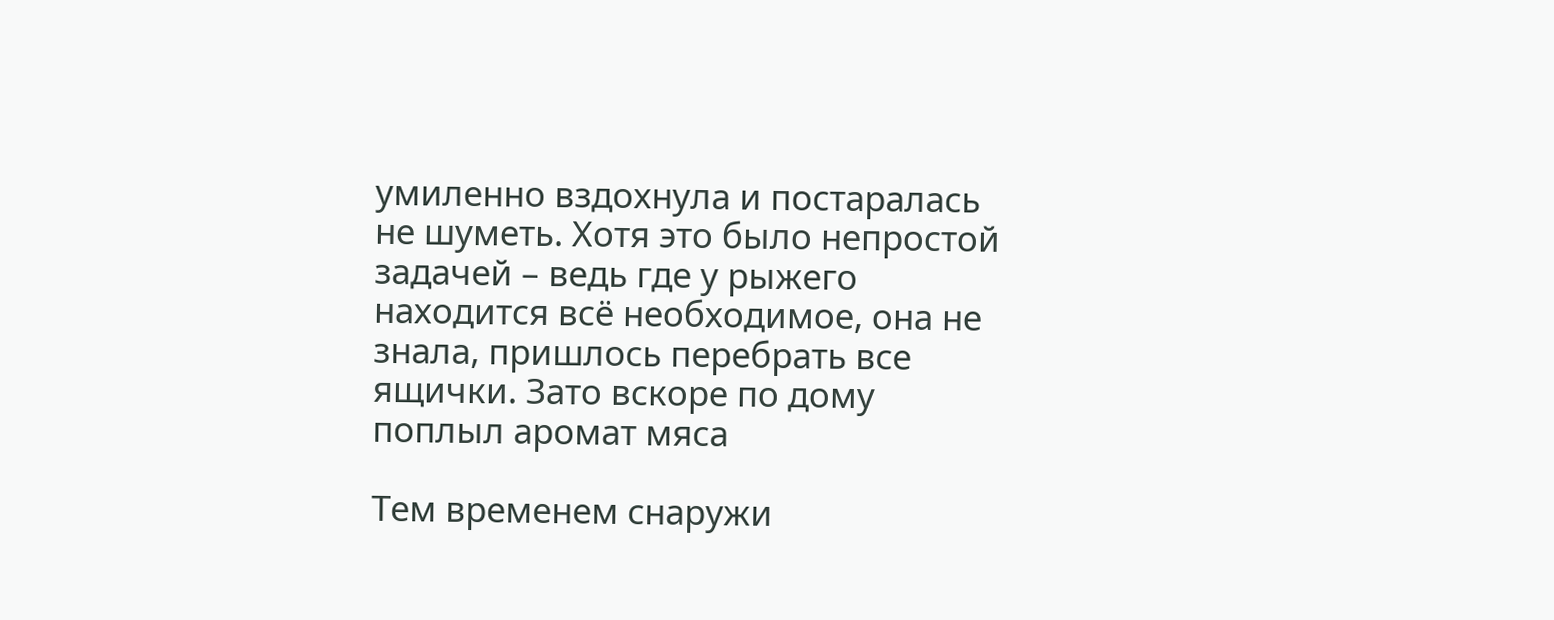умиленно вздохнула и постаралась не шуметь. Хотя это было непростой задачей – ведь где у рыжего находится всё необходимое, она не знала, пришлось перебрать все ящички. Зато вскоре по дому поплыл аромат мяса

Тем временем снаружи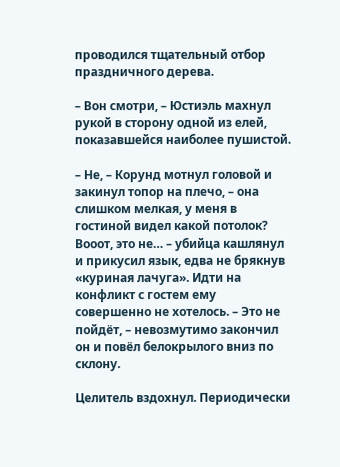проводился тщательный отбор праздничного дерева.

– Вон смотри, – Юстиэль махнул рукой в сторону одной из елей, показавшейся наиболее пушистой.

– Не, – Корунд мотнул головой и закинул топор на плечо, – она слишком мелкая, у меня в гостиной видел какой потолок? Вооот, это не… – убийца кашлянул и прикусил язык, едва не брякнув «куриная лачуга». Идти на конфликт с гостем ему совершенно не хотелось. – Это не пойдёт, – невозмутимо закончил он и повёл белокрылого вниз по склону.

Целитель вздохнул. Периодически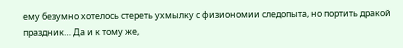ему безумно хотелось стереть ухмылку с физиономии следопыта, но портить дракой праздник… Да и к тому же,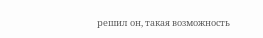решил он, такая возможность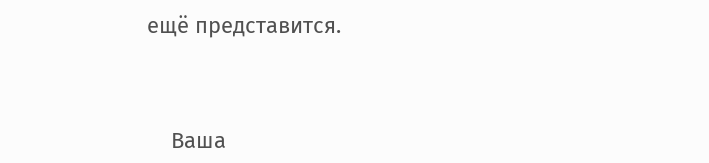ещё представится.


    Ваша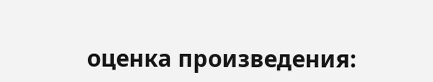оценка произведения: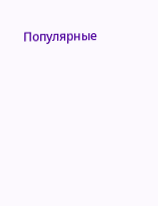Популярные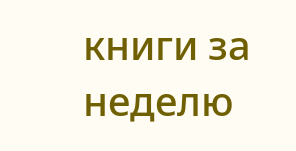книги за неделю